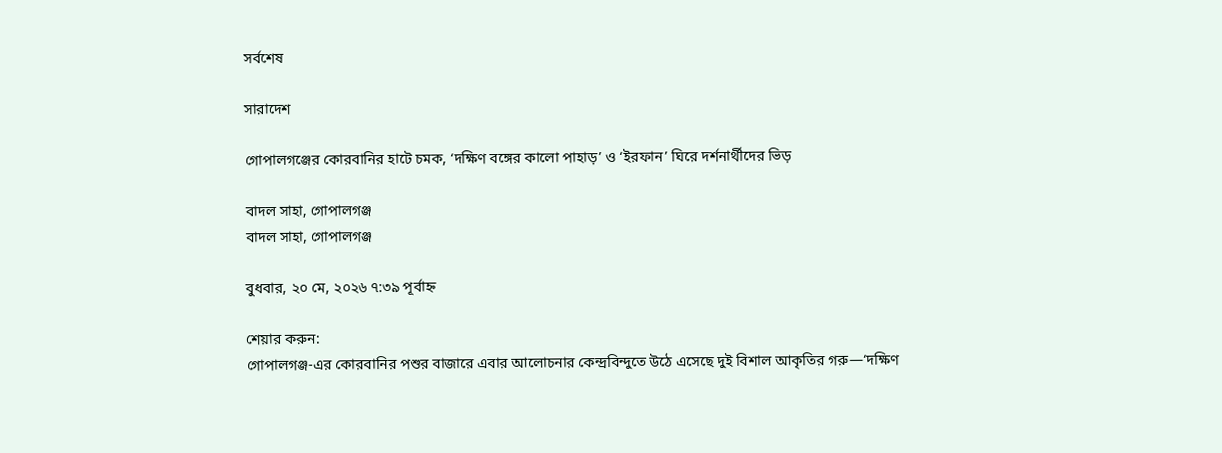সর্বশেষ

সারাদেশ

গোপালগঞ্জের কোরবানির হাটে চমক, ‘দক্ষিণ বঙ্গের কালো পাহাড়’ ও ‘ইরফান’ ঘিরে দর্শনার্থীদের ভিড়

বাদল সাহা, গোপালগঞ্জ
বাদল সাহা, গোপালগঞ্জ

বুধবার, ২০ মে, ২০২৬ ৭:৩৯ পূর্বাহ্ন

শেয়ার করুন:
গোপালগঞ্জ-এর কোরবানির পশুর বাজারে এবার আলোচনার কেন্দ্রবিন্দুতে উঠে এসেছে দুই বিশাল আকৃতির গরু—‘দক্ষিণ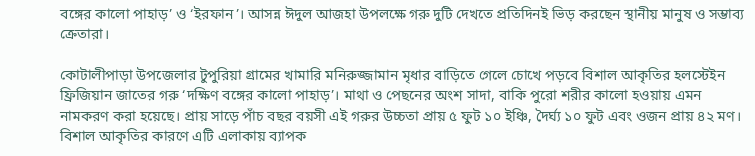বঙ্গের কালো পাহাড়’ ও ‘ইরফান’। আসন্ন ঈদুল আজহা উপলক্ষে গরু দুটি দেখতে প্রতিদিনই ভিড় করছেন স্থানীয় মানুষ ও সম্ভাব্য ক্রেতারা।

কোটালীপাড়া উপজেলার টুপুরিয়া গ্রামের খামারি মনিরুজ্জামান মৃধার বাড়িতে গেলে চোখে পড়বে বিশাল আকৃতির হলস্টেইন ফ্রিজিয়ান জাতের গরু ‘দক্ষিণ বঙ্গের কালো পাহাড়’। মাথা ও পেছনের অংশ সাদা, বাকি পুরো শরীর কালো হওয়ায় এমন নামকরণ করা হয়েছে। প্রায় সাড়ে পাঁচ বছর বয়সী এই গরুর উচ্চতা প্রায় ৫ ফুট ১০ ইঞ্চি, দৈর্ঘ্য ১০ ফুট এবং ওজন প্রায় ৪২ মণ। বিশাল আকৃতির কারণে এটি এলাকায় ব্যাপক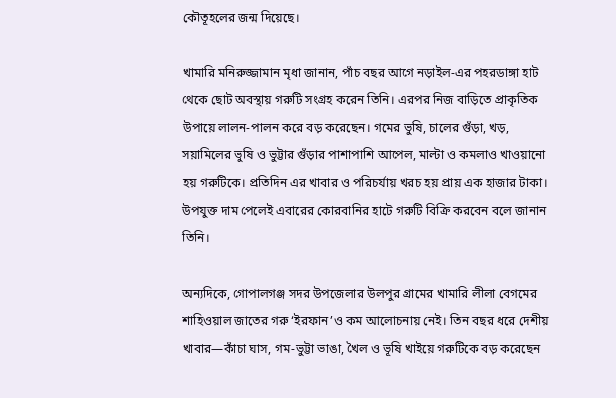কৌতূহলের জন্ম দিয়েছে।

খামারি মনিরুজ্জামান মৃধা জানান, পাঁচ বছর আগে নড়াইল-এর পহরডাঙ্গা হাট থেকে ছোট অবস্থায় গরুটি সংগ্রহ করেন তিনি। এরপর নিজ বাড়িতে প্রাকৃতিক উপায়ে লালন-পালন করে বড় করেছেন। গমের ভুষি, চালের গুঁড়া, খড়, সয়ামিলের ভুষি ও ভুট্টার গুঁড়ার পাশাপাশি আপেল, মাল্টা ও কমলাও খাওয়ানো হয় গরুটিকে। প্রতিদিন এর খাবার ও পরিচর্যায় খরচ হয় প্রায় এক হাজার টাকা। উপযুক্ত দাম পেলেই এবারের কোরবানির হাটে গরুটি বিক্রি করবেন বলে জানান তিনি।

অন্যদিকে, গোপালগঞ্জ সদর উপজেলার উলপুর গ্রামের খামারি লীলা বেগমের শাহিওয়াল জাতের গরু ‘ইরফান’ও কম আলোচনায় নেই। তিন বছর ধরে দেশীয় খাবার—কাঁচা ঘাস, গম-ভুট্টা ভাঙা, খৈল ও ভূষি খাইয়ে গরুটিকে বড় করেছেন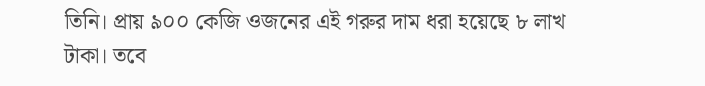তিনি। প্রায় ৯০০ কেজি ওজনের এই গরুর দাম ধরা হয়েছে ৮ লাখ টাকা। তবে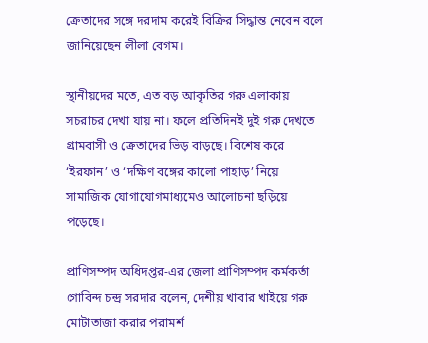ক্রেতাদের সঙ্গে দরদাম করেই বিক্রির সিদ্ধান্ত নেবেন বলে জানিয়েছেন লীলা বেগম।

স্থানীয়দের মতে, এত বড় আকৃতির গরু এলাকায় সচরাচর দেখা যায় না। ফলে প্রতিদিনই দুই গরু দেখতে গ্রামবাসী ও ক্রেতাদের ভিড় বাড়ছে। বিশেষ করে ‘ইরফান’ ও ‘দক্ষিণ বঙ্গের কালো পাহাড়’ নিয়ে সামাজিক যোগাযোগমাধ্যমেও আলোচনা ছড়িয়ে পড়েছে।

প্রাণিসম্পদ অধিদপ্তর-এর জেলা প্রাণিসম্পদ কর্মকর্তা গোবিন্দ চন্দ্র সরদার বলেন, দেশীয় খাবার খাইয়ে গরু মোটাতাজা করার পরামর্শ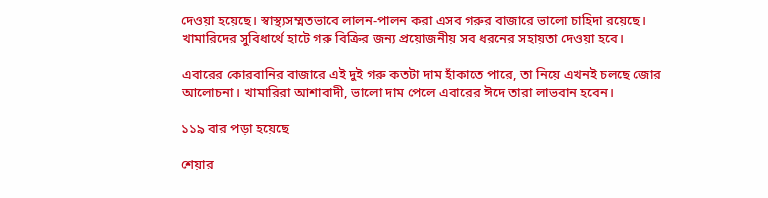দেওয়া হয়েছে। স্বাস্থ্যসম্মতভাবে লালন-পালন করা এসব গরুর বাজারে ভালো চাহিদা রয়েছে। খামারিদের সুবিধার্থে হাটে গরু বিক্রির জন্য প্রয়োজনীয় সব ধরনের সহায়তা দেওয়া হবে।

এবারের কোরবানির বাজারে এই দুই গরু কতটা দাম হাঁকাতে পারে, তা নিয়ে এখনই চলছে জোর আলোচনা। খামারিরা আশাবাদী, ভালো দাম পেলে এবারের ঈদে তারা লাভবান হবেন।

১১৯ বার পড়া হয়েছে

শেয়ার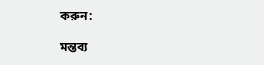করুন:

মন্তব্য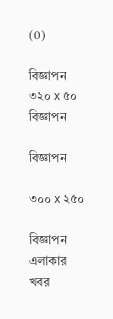(0)

বিজ্ঞাপন
৩২০ x ৫০
বিজ্ঞাপন

বিজ্ঞাপন

৩০০ x ২৫০

বিজ্ঞাপন
এলাকার খবর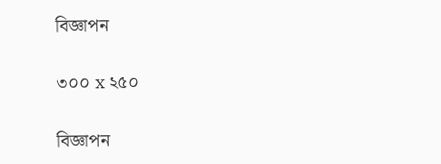বিজ্ঞাপন

৩০০ x ২৫০

বিজ্ঞাপন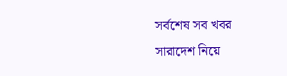সর্বশেষ সব খবর
সারাদেশ নিয়ে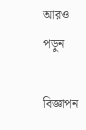আরও পড়ুন

বিজ্ঞাপন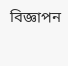বিজ্ঞাপন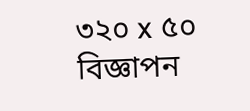৩২০ x ৫০
বিজ্ঞাপন